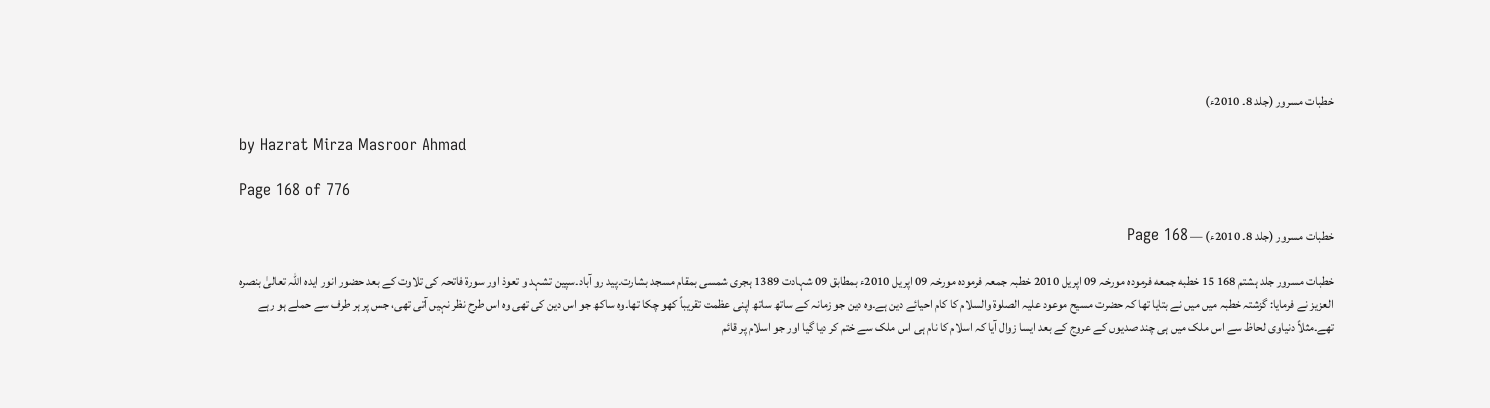خطبات مسرور (جلد 8۔ 2010ء)

by Hazrat Mirza Masroor Ahmad

Page 168 of 776

خطبات مسرور (جلد 8۔ 2010ء) — Page 168

خطبات مسرور جلد ہشتم 168 15 خطبه جمعه فرمودہ مورخہ 09 اپریل 2010 خطبہ جمعہ فرمودہ مورخہ 09 اپریل 2010ء بمطابق 09 شہادت 1389 ہجری شمسی بمقام مسجد بشارت۔پید رو آباد۔سپین تشہد و تعوذ اور سورۃ فاتحہ کی تلاوت کے بعد حضور انور ایدہ اللہ تعالیٰ بنصرہ العزیز نے فرمایا: گزشتہ خطبہ میں میں نے بتایا تھا کہ حضرت مسیح موعود علیہ الصلوۃ والسلام کا کام احیائے دین ہے۔وہ دین جو زمانہ کے ساتھ ساتھ اپنی عظمت تقریباً کھو چکا تھا۔وہ ساکھ جو اس دین کی تھی وہ اس طرح نظر نہیں آتی تھی، جس پر ہر طرف سے حملے ہو رہے تھے۔مثلاً دنیاوی لحاظ سے اس ملک میں ہی چند صدیوں کے عروج کے بعد ایسا زوال آیا کہ اسلام کا نام ہی اس ملک سے ختم کر دیا گیا اور جو اسلام پر قائم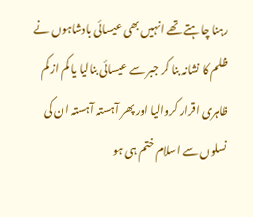رہنا چاہتے تھے انہیں بھی عیسائی بادشاہوں نے ظلم کا نشانہ بنا کر جبر سے عیسائی بنالیا یا کم از کم ظاہری اقرار کروالیا اور پھر آہستہ آہستہ ان کی نسلوں سے اسلام ختم ہی ہو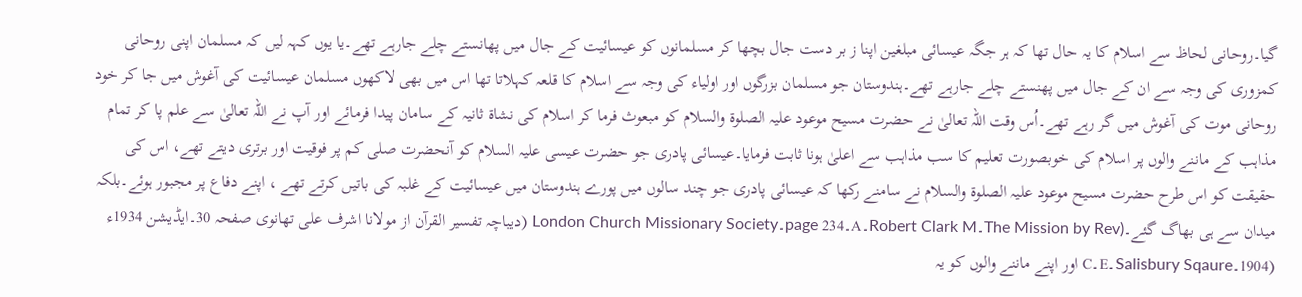گیا۔روحانی لحاظ سے اسلام کا یہ حال تھا کہ ہر جگہ عیسائی مبلغین اپنا ز بر دست جال بچھا کر مسلمانوں کو عیسائیت کے جال میں پھانستے چلے جارہے تھے۔یا یوں کہہ لیں کہ مسلمان اپنی روحانی کمزوری کی وجہ سے ان کے جال میں پھنستے چلے جارہے تھے۔ہندوستان جو مسلمان بزرگوں اور اولیاء کی وجہ سے اسلام کا قلعہ کہلاتا تھا اس میں بھی لاکھوں مسلمان عیسائیت کی آغوش میں جا کر خود روحانی موت کی آغوش میں گر رہے تھے۔اُس وقت اللہ تعالیٰ نے حضرت مسیح موعود علیہ الصلوۃ والسلام کو مبعوث فرما کر اسلام کی نشاۃ ثانیہ کے سامان پیدا فرمائے اور آپ نے اللہ تعالیٰ سے علم پا کر تمام مذاہب کے ماننے والوں پر اسلام کی خوبصورت تعلیم کا سب مذاہب سے اعلیٰ ہونا ثابت فرمایا۔عیسائی پادری جو حضرت عیسی علیہ السلام کو آنحضرت صلی کم پر فوقیت اور برتری دیتے تھے، اس کی حقیقت کو اس طرح حضرت مسیح موعود علیہ الصلوۃ والسلام نے سامنے رکھا کہ عیسائی پادری جو چند سالوں میں پورے ہندوستان میں عیسائیت کے غلبہ کی باتیں کرتے تھے ، اپنے دفاع پر مجبور ہوئے۔بلکہ میدان سے ہی بھاگ گئے۔(The Mission by Rev۔Robert Clark M۔A۔page 234۔London Church Missionary Society (دیباچہ تفسیر القرآن از مولانا اشرف علی تھانوی صفحہ 30۔ایڈیشن 1934ء (1904۔Salisbury Sqaure۔E۔C اور اپنے ماننے والوں کو یہ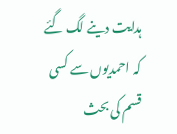ہدایت دینے لگ گئے کہ احمدیوں سے کسی قسم کی بحث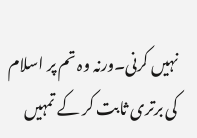نہیں کرنی۔ورنہ وہ تم پر اسلام کی برتری ثابت کر کے تمہیں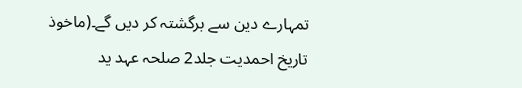تمہارے دین سے برگشتہ کر دیں گے۔(ماخوذ تاریخ احمدیت جلد2 صلحہ عہد ید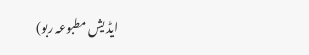ایڈ یش مطبوعہ ربو)